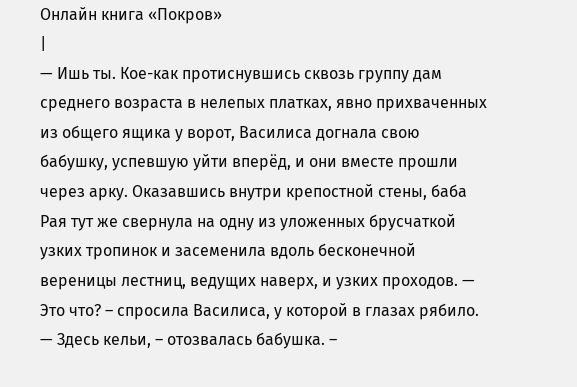Онлайн книга «Покров»
|
— Ишь ты. Кое-как протиснувшись сквозь группу дам среднего возраста в нелепых платках, явно прихваченных из общего ящика у ворот, Василиса догнала свою бабушку, успевшую уйти вперёд, и они вместе прошли через арку. Оказавшись внутри крепостной стены, баба Рая тут же свернула на одну из уложенных брусчаткой узких тропинок и засеменила вдоль бесконечной вереницы лестниц, ведущих наверх, и узких проходов. — Это что? – спросила Василиса, у которой в глазах рябило. — Здесь кельи, – отозвалась бабушка. –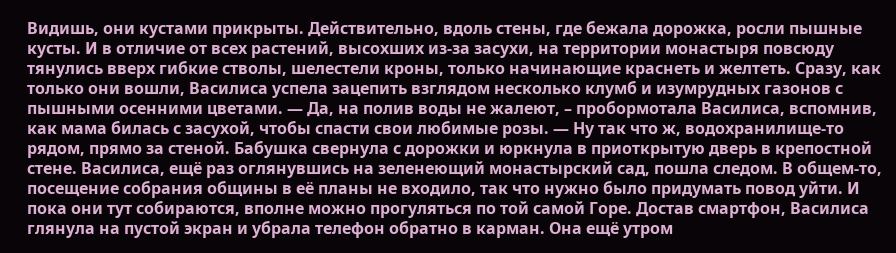Видишь, они кустами прикрыты. Действительно, вдоль стены, где бежала дорожка, росли пышные кусты. И в отличие от всех растений, высохших из-за засухи, на территории монастыря повсюду тянулись вверх гибкие стволы, шелестели кроны, только начинающие краснеть и желтеть. Сразу, как только они вошли, Василиса успела зацепить взглядом несколько клумб и изумрудных газонов с пышными осенними цветами. — Да, на полив воды не жалеют, – пробормотала Василиса, вспомнив, как мама билась с засухой, чтобы спасти свои любимые розы. — Ну так что ж, водохранилище-то рядом, прямо за стеной. Бабушка свернула с дорожки и юркнула в приоткрытую дверь в крепостной стене. Василиса, ещё раз оглянувшись на зеленеющий монастырский сад, пошла следом. В общем-то, посещение собрания общины в её планы не входило, так что нужно было придумать повод уйти. И пока они тут собираются, вполне можно прогуляться по той самой Горе. Достав смартфон, Василиса глянула на пустой экран и убрала телефон обратно в карман. Она ещё утром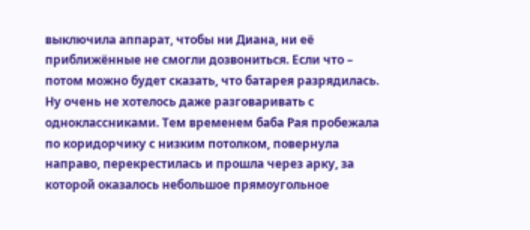выключила аппарат, чтобы ни Диана, ни её приближённые не смогли дозвониться. Если что – потом можно будет сказать, что батарея разрядилась. Ну очень не хотелось даже разговаривать с одноклассниками. Тем временем баба Рая пробежала по коридорчику с низким потолком, повернула направо, перекрестилась и прошла через арку, за которой оказалось небольшое прямоугольное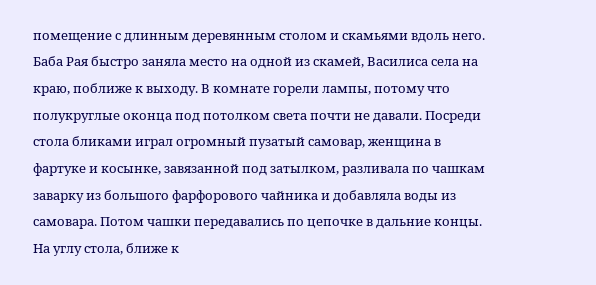помещение с длинным деревянным столом и скамьями вдоль него. Баба Рая быстро заняла место на одной из скамей, Василиса села на краю, поближе к выходу. В комнате горели лампы, потому что полукруглые оконца под потолком света почти не давали. Посреди стола бликами играл огромный пузатый самовар, женщина в фартуке и косынке, завязанной под затылком, разливала по чашкам заварку из большого фарфорового чайника и добавляла воды из самовара. Потом чашки передавались по цепочке в дальние концы. На углу стола, ближе к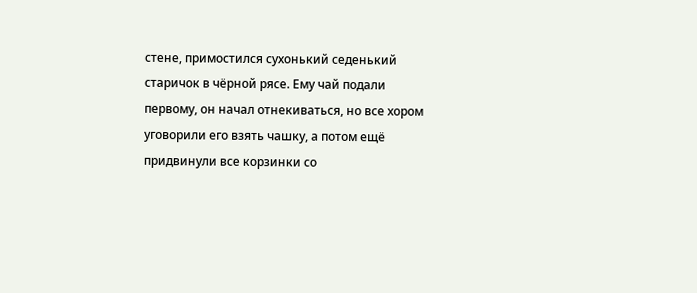стене, примостился сухонький седенький старичок в чёрной рясе. Ему чай подали первому, он начал отнекиваться, но все хором уговорили его взять чашку, а потом ещё придвинули все корзинки со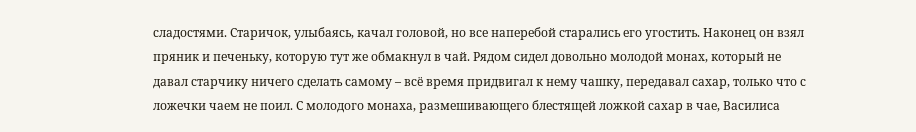сладостями. Старичок, улыбаясь, качал головой, но все наперебой старались его угостить. Наконец он взял пряник и печеньку, которую тут же обмакнул в чай. Рядом сидел довольно молодой монах, который не давал старчику ничего сделать самому – всё время придвигал к нему чашку, передавал сахар, только что с ложечки чаем не поил. С молодого монаха, размешивающего блестящей ложкой сахар в чае, Василиса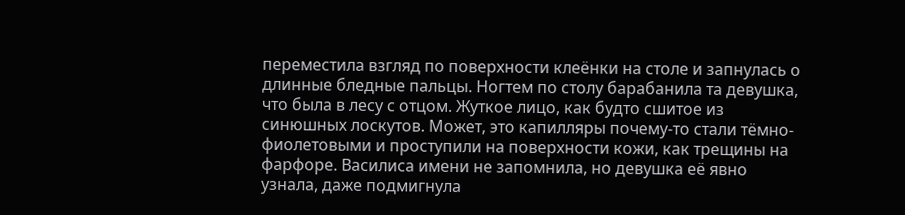переместила взгляд по поверхности клеёнки на столе и запнулась о длинные бледные пальцы. Ногтем по столу барабанила та девушка, что была в лесу с отцом. Жуткое лицо, как будто сшитое из синюшных лоскутов. Может, это капилляры почему-то стали тёмно-фиолетовыми и проступили на поверхности кожи, как трещины на фарфоре. Василиса имени не запомнила, но девушка её явно узнала, даже подмигнула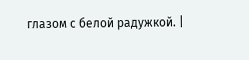глазом с белой радужкой. |